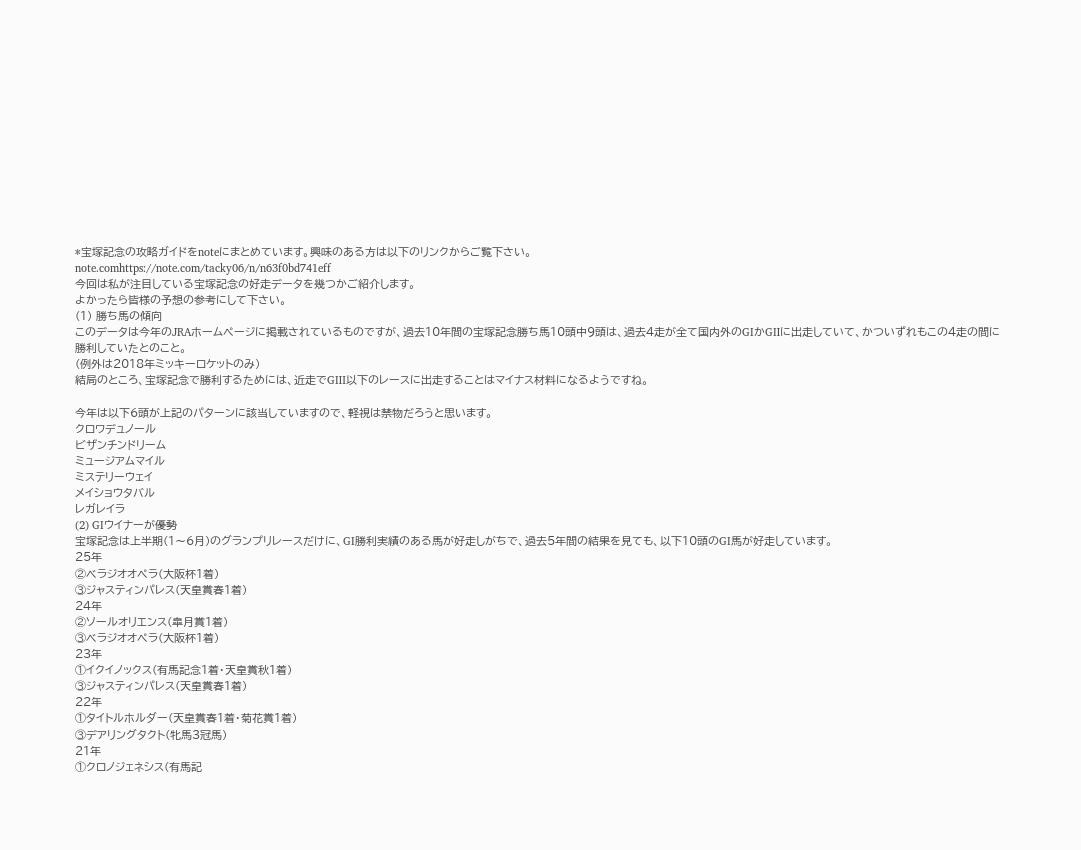*宝塚記念の攻略ガイドをnoteにまとめています。興味のある方は以下のリンクからご覧下さい。
note.comhttps://note.com/tacky06/n/n63f0bd741eff
今回は私が注目している宝塚記念の好走データを幾つかご紹介します。
よかったら皆様の予想の参考にして下さい。
(1) 勝ち馬の傾向
このデータは今年のJRAホームページに掲載されているものですが、過去10年間の宝塚記念勝ち馬10頭中9頭は、過去4走が全て国内外のGⅠかGⅡに出走していて、かついずれもこの4走の間に勝利していたとのこと。
(例外は2018年ミッキーロケットのみ)
結局のところ、宝塚記念で勝利するためには、近走でGⅢ以下のレースに出走することはマイナス材料になるようですね。

今年は以下6頭が上記のパターンに該当していますので、軽視は禁物だろうと思います。
クロワデュノール
ビザンチンドリーム
ミュージアムマイル
ミステリーウェイ
メイショウタバル
レガレイラ
(2) GⅠウイナーが優勢
宝塚記念は上半期(1〜6月)のグランプリレースだけに、GⅠ勝利実績のある馬が好走しがちで、過去5年間の結果を見ても、以下10頭のGⅠ馬が好走しています。
25年
②ベラジオオペラ(大阪杯1着)
③ジャスティンパレス(天皇賞春1着)
24年
②ソールオリエンス(皐月賞1着)
③ベラジオオペラ(大阪杯1着)
23年
①イクイノックス(有馬記念1着・天皇賞秋1着)
③ジャスティンパレス(天皇賞春1着)
22年
①タイトルホルダー(天皇賞春1着・菊花賞1着)
③デアリングタクト(牝馬3冠馬)
21年
①クロノジェネシス(有馬記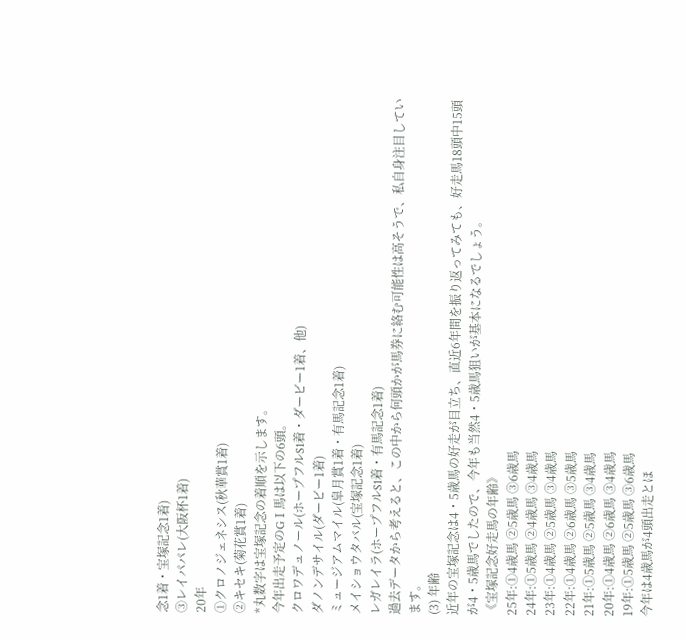念1着・宝塚記念1着)
③レイパパレ(大阪杯1着)
20年
①クロノジェネシス(秋華賞1着)
②キセキ(菊花賞1着)
*丸数字は宝塚記念の着順を示します。
今年出走予定のGⅠ馬は以下の6頭。
クロワデュノール(ホープフルS1着・ダービー1着、他)
ダノンデサイル(ダービー1着)
ミュージアムマイル(皐月賞1着・有馬記念1着)
メイショウタバル(宝塚記念1着)
レガレイラ(ホープフルS1着・有馬記念1着)
過去データから考えると、この中から何頭かが馬券に絡む可能性は高そうで、私自身注目しています。
(3) 年齢
近年の宝塚記念は4・5歳馬の好走が目立ち、直近6年間を振り返ってみても、好走馬18頭中15頭が4・5歳馬でしたので、今年も当然4・5歳馬狙いが基本になるでしょう。
《宝塚記念好走馬の年齢》
25年:①4歳馬 ②5歳馬 ③6歳馬
24年:①5歳馬 ②4歳馬 ③4歳馬
23年:①4歳馬 ②5歳馬 ③4歳馬
22年:①4歳馬 ②6歳馬 ③5歳馬
21年:①5歳馬 ②5歳馬 ③4歳馬
20年:①4歳馬 ②6歳馬 ③4歳馬
19年:①5歳馬 ②5歳馬 ③6歳馬
今年は4歳馬が4頭出走とほ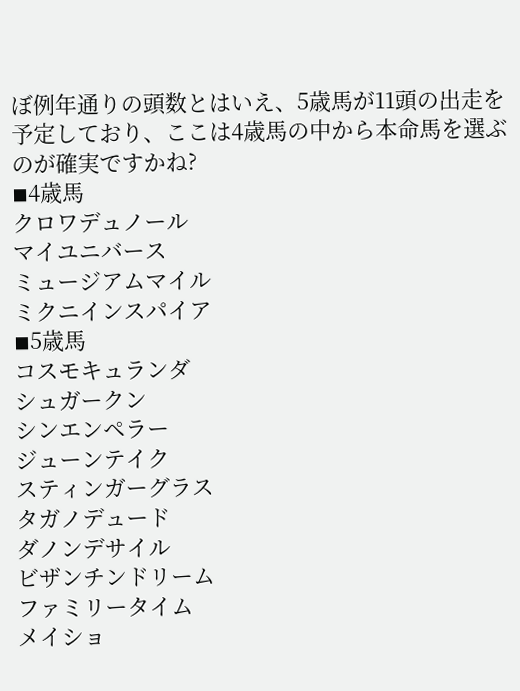ぼ例年通りの頭数とはいえ、5歳馬が11頭の出走を予定しており、ここは4歳馬の中から本命馬を選ぶのが確実ですかね?
◾4歳馬
クロワデュノール
マイユニバース
ミュージアムマイル
ミクニインスパイア
◾5歳馬
コスモキュランダ
シュガークン
シンエンペラー
ジューンテイク
スティンガーグラス
タガノデュード
ダノンデサイル
ビザンチンドリーム
ファミリータイム
メイショ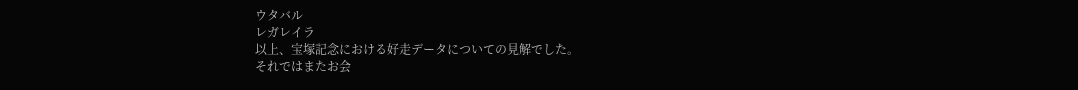ウタバル
レガレイラ
以上、宝塚記念における好走データについての見解でした。
それではまたお会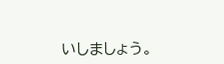いしましょう。